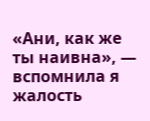«Ани, как же ты наивна», — вспомнила я жалость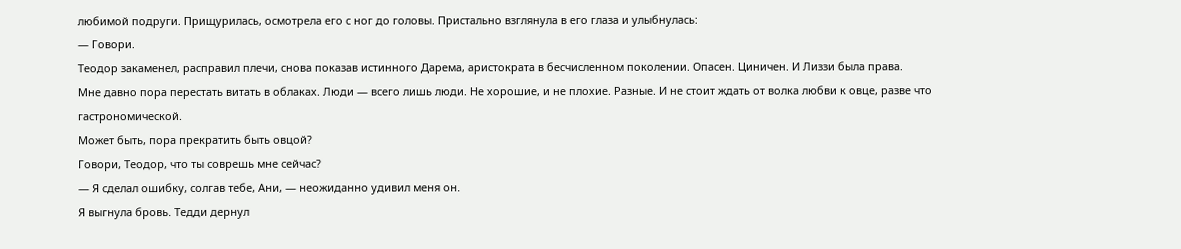любимой подруги. Прищурилась, осмотрела его с ног до головы. Пристально взглянула в его глаза и улыбнулась:
— Говори.
Теодор закаменел, расправил плечи, снова показав истинного Дарема, аристократа в бесчисленном поколении. Опасен. Циничен. И Лиззи была права.
Мне давно пора перестать витать в облаках. Люди — всего лишь люди. Не хорошие, и не плохие. Разные. И не стоит ждать от волка любви к овце, разве что гастрономической.
Может быть, пора прекратить быть овцой?
Говори, Теодор, что ты соврешь мне сейчас?
— Я сделал ошибку, солгав тебе, Ани, — неожиданно удивил меня он.
Я выгнула бровь. Тедди дернул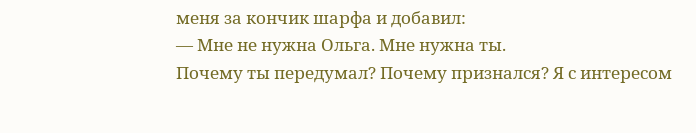меня за кончик шарфа и добавил:
— Мне не нужна Ольга. Мне нужна ты.
Почему ты передумал? Почему признался? Я с интересом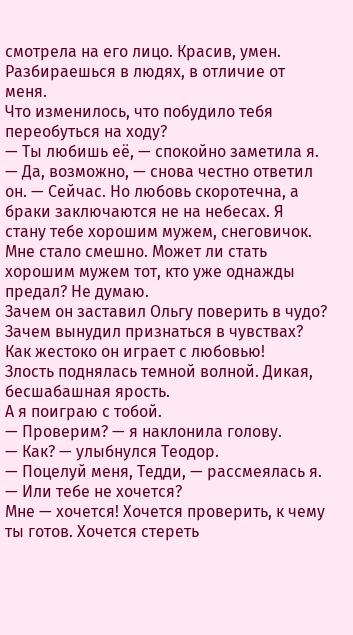смотрела на его лицо. Красив, умен. Разбираешься в людях, в отличие от меня.
Что изменилось, что побудило тебя переобуться на ходу?
— Ты любишь её, — спокойно заметила я.
— Да, возможно, — снова честно ответил он. — Сейчас. Но любовь скоротечна, а браки заключаются не на небесах. Я стану тебе хорошим мужем, снеговичок.
Мне стало смешно. Может ли стать хорошим мужем тот, кто уже однажды предал? Не думаю.
Зачем он заставил Ольгу поверить в чудо? Зачем вынудил признаться в чувствах? Как жестоко он играет с любовью!
Злость поднялась темной волной. Дикая, бесшабашная ярость.
А я поиграю с тобой.
— Проверим? — я наклонила голову.
— Как? — улыбнулся Теодор.
— Поцелуй меня, Тедди, — рассмеялась я. — Или тебе не хочется?
Мне — хочется! Хочется проверить, к чему ты готов. Хочется стереть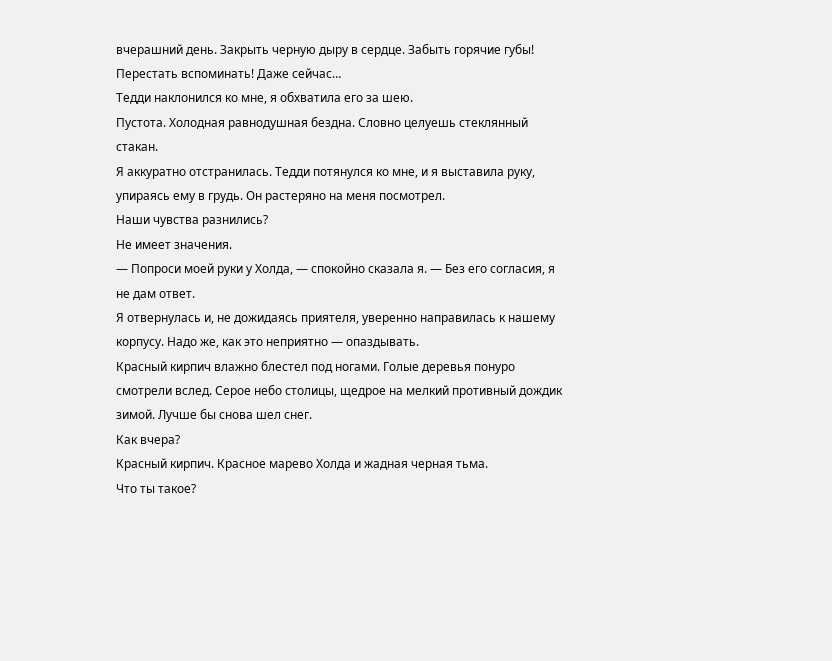вчерашний день. Закрыть черную дыру в сердце. Забыть горячие губы! Перестать вспоминать! Даже сейчас…
Тедди наклонился ко мне, я обхватила его за шею.
Пустота. Холодная равнодушная бездна. Словно целуешь стеклянный стакан.
Я аккуратно отстранилась. Тедди потянулся ко мне, и я выставила руку, упираясь ему в грудь. Он растеряно на меня посмотрел.
Наши чувства разнились?
Не имеет значения.
— Попроси моей руки у Холда, — спокойно сказала я. — Без его согласия, я не дам ответ.
Я отвернулась и, не дожидаясь приятеля, уверенно направилась к нашему корпусу. Надо же, как это неприятно — опаздывать.
Красный кирпич влажно блестел под ногами. Голые деревья понуро смотрели вслед. Серое небо столицы, щедрое на мелкий противный дождик зимой. Лучше бы снова шел снег.
Как вчера?
Красный кирпич. Красное марево Холда и жадная черная тьма.
Что ты такое?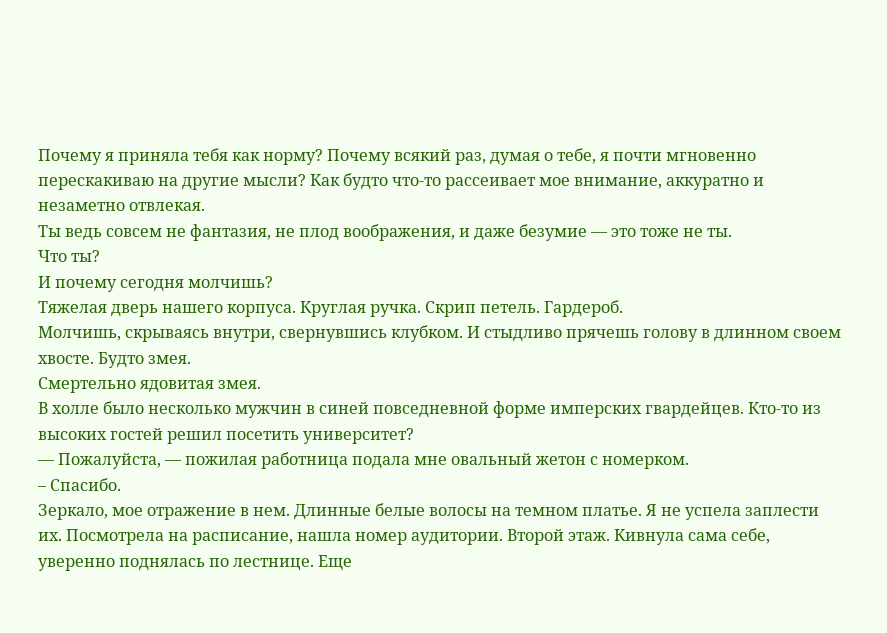Почему я приняла тебя как норму? Почему всякий раз, думая о тебе, я почти мгновенно перескакиваю на другие мысли? Как будто что-то рассеивает мое внимание, аккуратно и незаметно отвлекая.
Ты ведь совсем не фантазия, не плод воображения, и даже безумие — это тоже не ты.
Что ты?
И почему сегодня молчишь?
Тяжелая дверь нашего корпуса. Круглая ручка. Скрип петель. Гардероб.
Молчишь, скрываясь внутри, свернувшись клубком. И стыдливо прячешь голову в длинном своем хвосте. Будто змея.
Смертельно ядовитая змея.
В холле было несколько мужчин в синей повседневной форме имперских гвардейцев. Кто-то из высоких гостей решил посетить университет?
— Пожалуйста, — пожилая работница подала мне овальный жетон с номерком.
– Спасибо.
Зеркало, мое отражение в нем. Длинные белые волосы на темном платье. Я не успела заплести их. Посмотрела на расписание, нашла номер аудитории. Второй этаж. Кивнула сама себе, уверенно поднялась по лестнице. Еще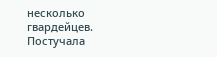несколько гвардейцев.
Постучала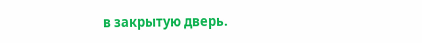в закрытую дверь.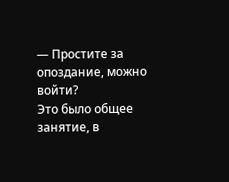— Простите за опоздание, можно войти?
Это было общее занятие, в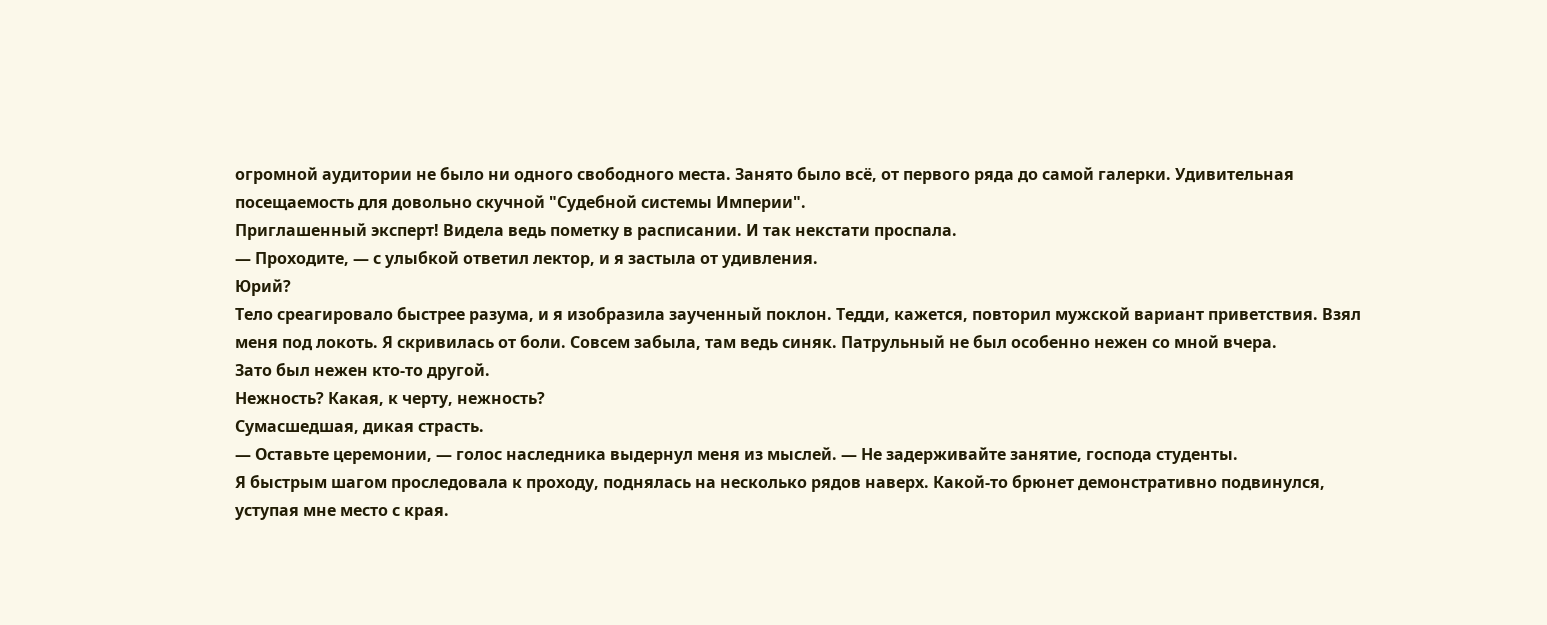огромной аудитории не было ни одного свободного места. Занято было всё, от первого ряда до самой галерки. Удивительная посещаемость для довольно скучной "Судебной системы Империи".
Приглашенный эксперт! Видела ведь пометку в расписании. И так некстати проспала.
— Проходите, — с улыбкой ответил лектор, и я застыла от удивления.
Юрий?
Тело среагировало быстрее разума, и я изобразила заученный поклон. Тедди, кажется, повторил мужской вариант приветствия. Взял меня под локоть. Я скривилась от боли. Совсем забыла, там ведь синяк. Патрульный не был особенно нежен со мной вчера.
Зато был нежен кто-то другой.
Нежность? Какая, к черту, нежность?
Сумасшедшая, дикая страсть.
— Оставьте церемонии, — голос наследника выдернул меня из мыслей. — Не задерживайте занятие, господа студенты.
Я быстрым шагом проследовала к проходу, поднялась на несколько рядов наверх. Какой-то брюнет демонстративно подвинулся, уступая мне место с края.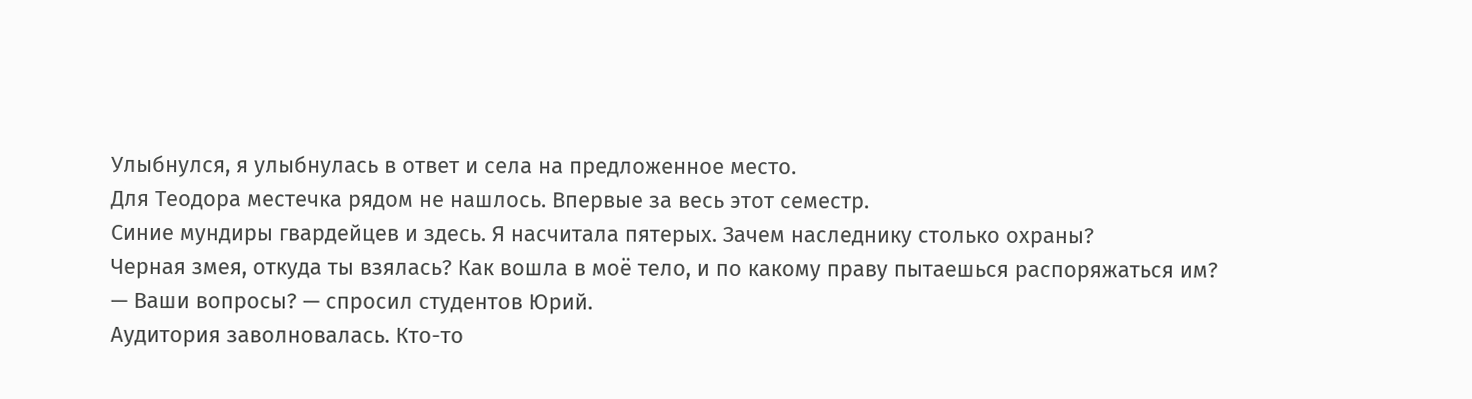Улыбнулся, я улыбнулась в ответ и села на предложенное место.
Для Теодора местечка рядом не нашлось. Впервые за весь этот семестр.
Синие мундиры гвардейцев и здесь. Я насчитала пятерых. Зачем наследнику столько охраны?
Черная змея, откуда ты взялась? Как вошла в моё тело, и по какому праву пытаешься распоряжаться им?
— Ваши вопросы? — спросил студентов Юрий.
Аудитория заволновалась. Кто-то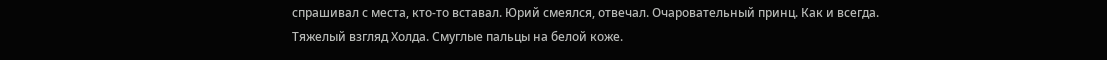спрашивал с места, кто-то вставал. Юрий смеялся, отвечал. Очаровательный принц. Как и всегда.
Тяжелый взгляд Холда. Смуглые пальцы на белой коже.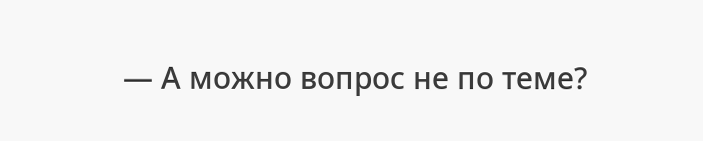— А можно вопрос не по теме?